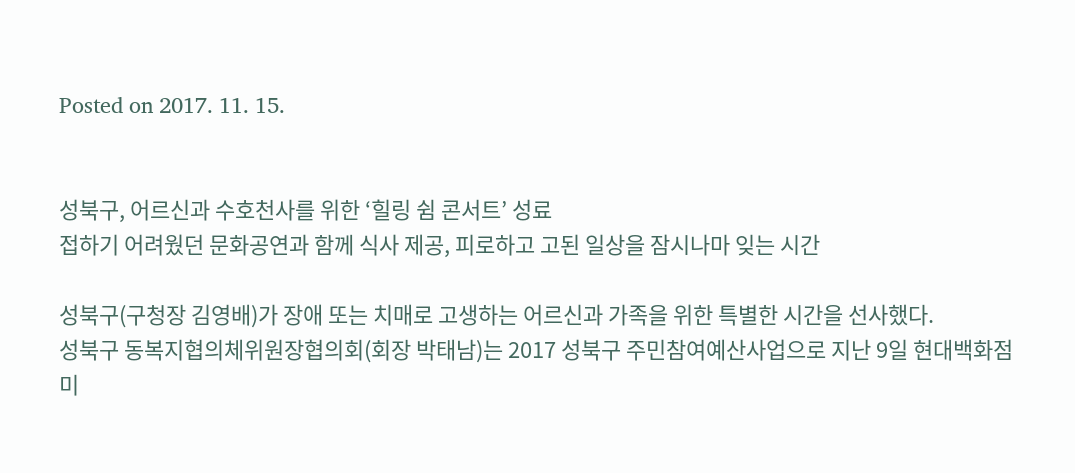Posted on 2017. 11. 15.


성북구, 어르신과 수호천사를 위한 ‘힐링 쉼 콘서트’ 성료
접하기 어려웠던 문화공연과 함께 식사 제공, 피로하고 고된 일상을 잠시나마 잊는 시간

성북구(구청장 김영배)가 장애 또는 치매로 고생하는 어르신과 가족을 위한 특별한 시간을 선사했다.
성북구 동복지협의체위원장협의회(회장 박태남)는 2017 성북구 주민참여예산사업으로 지난 9일 현대백화점 미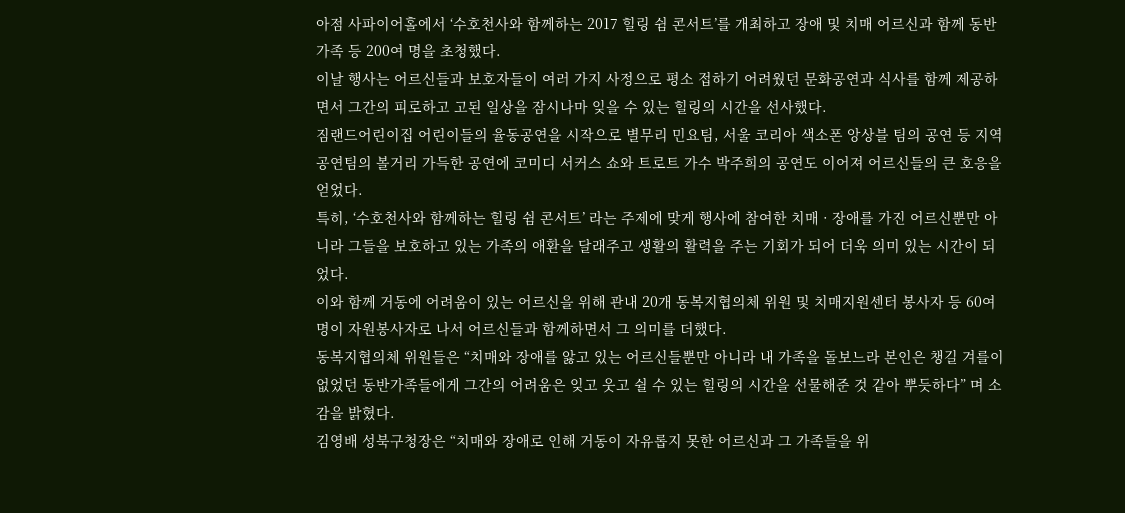아점 사파이어홀에서 ‘수호천사와 함께하는 2017 힐링 쉼 콘서트’를 개최하고 장애 및 치매 어르신과 함께 동반가족 등 200여 명을 초청했다.
이날 행사는 어르신들과 보호자들이 여러 가지 사정으로 평소 접하기 어려웠던 문화공연과 식사를 함께 제공하면서 그간의 피로하고 고된 일상을 잠시나마 잊을 수 있는 힐링의 시간을 선사했다.
짐랜드어린이집 어린이들의 율동공연을 시작으로 별무리 민요팀, 서울 코리아 색소폰 앙상블 팀의 공연 등 지역공연팀의 볼거리 가득한 공연에 코미디 서커스 쇼와 트로트 가수 박주희의 공연도 이어져 어르신들의 큰 호응을 얻었다.
특히, ‘수호천사와 함께하는 힐링 쉼 콘서트’ 라는 주제에 맞게 행사에 참여한 치매 · 장애를 가진 어르신뿐만 아니라 그들을 보호하고 있는 가족의 애환을 달래주고 생활의 활력을 주는 기회가 되어 더욱 의미 있는 시간이 되었다.
이와 함께 거동에 어려움이 있는 어르신을 위해 관내 20개 동복지협의체 위원 및 치매지원센터 봉사자 등 60여명이 자원봉사자로 나서 어르신들과 함께하면서 그 의미를 더했다.
동복지협의체 위원들은 “치매와 장애를 앓고 있는 어르신들뿐만 아니라 내 가족을 돌보느라 본인은 챙길 겨를이 없었던 동반가족들에게 그간의 어려움은 잊고 웃고 쉴 수 있는 힐링의 시간을 선물해준 것 같아 뿌듯하다” 며 소감을 밝혔다.
김영배 성북구청장은 “치매와 장애로 인해 거동이 자유롭지 못한 어르신과 그 가족들을 위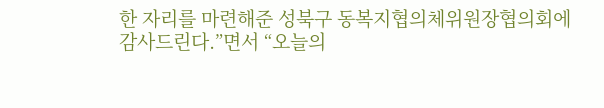한 자리를 마련해준 성북구 동복지협의체위원장협의회에 감사드린다.”면서 “오늘의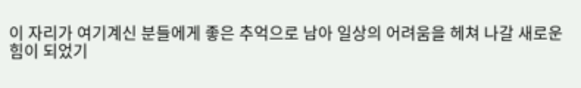이 자리가 여기계신 분들에게 좋은 추억으로 남아 일상의 어려움을 헤쳐 나갈 새로운 힘이 되었기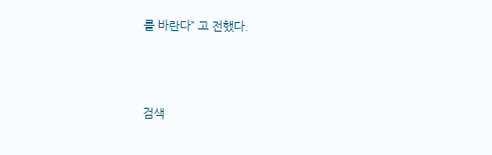를 바란다” 고 전했다.



검색